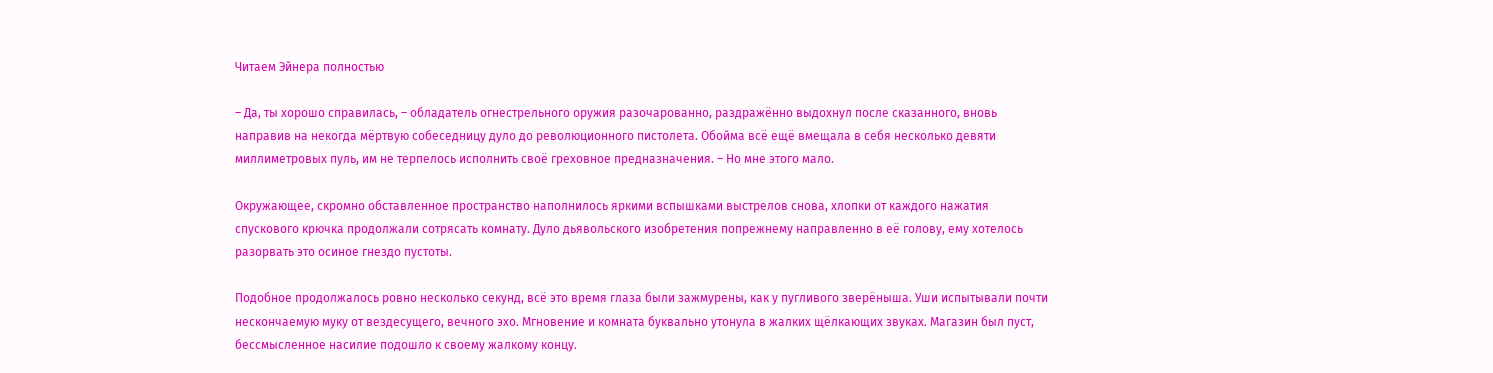Читаем Эйнера полностью

– Да, ты хорошо справилась, – обладатель огнестрельного оружия разочарованно, раздражённо выдохнул после сказанного, вновь направив на некогда мёртвую собеседницу дуло до революционного пистолета. Обойма всё ещё вмещала в себя несколько девяти миллиметровых пуль, им не терпелось исполнить своё греховное предназначения. – Но мне этого мало.

Окружающее, скромно обставленное пространство наполнилось яркими вспышками выстрелов снова, хлопки от каждого нажатия спускового крючка продолжали сотрясать комнату. Дуло дьявольского изобретения попрежнему направленно в её голову, ему хотелось разорвать это осиное гнездо пустоты.

Подобное продолжалось ровно несколько секунд, всё это время глаза были зажмурены, как у пугливого зверёныша. Уши испытывали почти нескончаемую муку от вездесущего, вечного эхо. Мгновение и комната буквально утонула в жалких щёлкающих звуках. Магазин был пуст, бессмысленное насилие подошло к своему жалкому концу.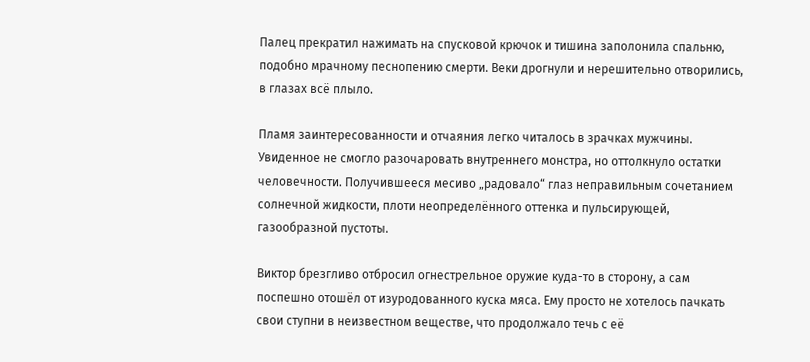Палец прекратил нажимать на спусковой крючок и тишина заполонила спальню, подобно мрачному песнопению смерти. Веки дрогнули и нерешительно отворились, в глазах всё плыло.

Пламя заинтересованности и отчаяния легко читалось в зрачках мужчины. Увиденное не смогло разочаровать внутреннего монстра, но оттолкнуло остатки человечности. Получившееся месиво „радовало“ глаз неправильным сочетанием солнечной жидкости, плоти неопределённого оттенка и пульсирующей, газообразной пустоты.

Виктор брезгливо отбросил огнестрельное оружие куда-то в сторону, а сам поспешно отошёл от изуродованного куска мяса. Ему просто не хотелось пачкать свои ступни в неизвестном веществе, что продолжало течь с её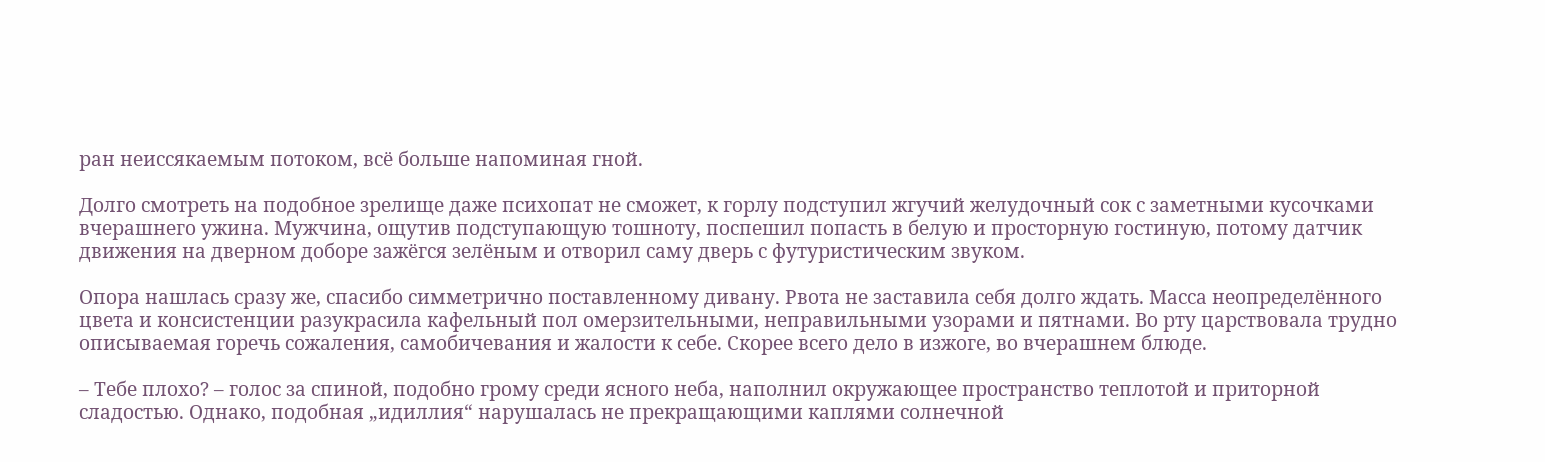ран неиссякаемым потоком, всё больше напоминая гной.

Долго смотреть на подобное зрелище даже психопат не сможет, к горлу подступил жгучий желудочный сок с заметными кусочками вчерашнего ужина. Мужчина, ощутив подступающую тошноту, поспешил попасть в белую и просторную гостиную, потому датчик движения на дверном доборе зажёгся зелёным и отворил саму дверь с футуристическим звуком.

Опора нашлась сразу же, спасибо симметрично поставленному дивану. Рвота не заставила себя долго ждать. Масса неопределённого цвета и консистенции разукрасила кафельный пол омерзительными, неправильными узорами и пятнами. Во рту царствовала трудно описываемая горечь сожаления, самобичевания и жалости к себе. Скорее всего дело в изжоге, во вчерашнем блюде.

– Тебе плохо? – голос за спиной, подобно грому среди ясного неба, наполнил окружающее пространство теплотой и приторной сладостью. Однако, подобная „идиллия“ нарушалась не прекращающими каплями солнечной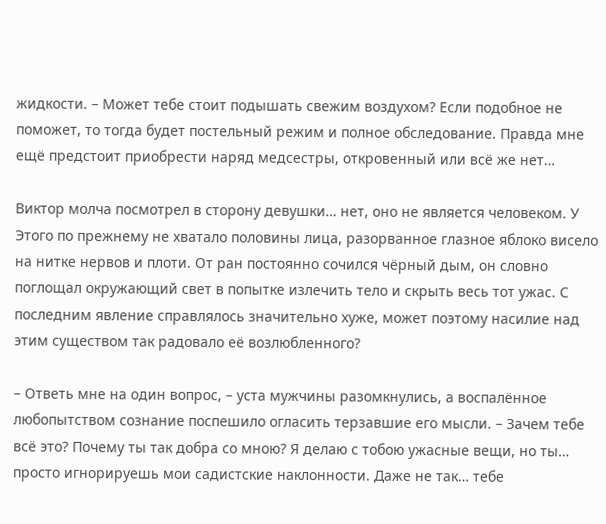жидкости. – Может тебе стоит подышать свежим воздухом? Если подобное не поможет, то тогда будет постельный режим и полное обследование. Правда мне ещё предстоит приобрести наряд медсестры, откровенный или всё же нет…

Виктор молча посмотрел в сторону девушки… нет, оно не является человеком. У Этого по прежнему не хватало половины лица, разорванное глазное яблоко висело на нитке нервов и плоти. От ран постоянно сочился чёрный дым, он словно поглощал окружающий свет в попытке излечить тело и скрыть весь тот ужас. С последним явление справлялось значительно хуже, может поэтому насилие над этим существом так радовало её возлюбленного?

– Ответь мне на один вопрос, – уста мужчины разомкнулись, а воспалённое любопытством сознание поспешило огласить терзавшие его мысли. – Зачем тебе всё это? Почему ты так добра со мною? Я делаю с тобою ужасные вещи, но ты… просто игнорируешь мои садистские наклонности. Даже не так… тебе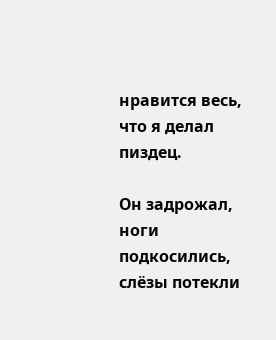нравится весь, что я делал пиздец.

Он задрожал, ноги подкосились, слёзы потекли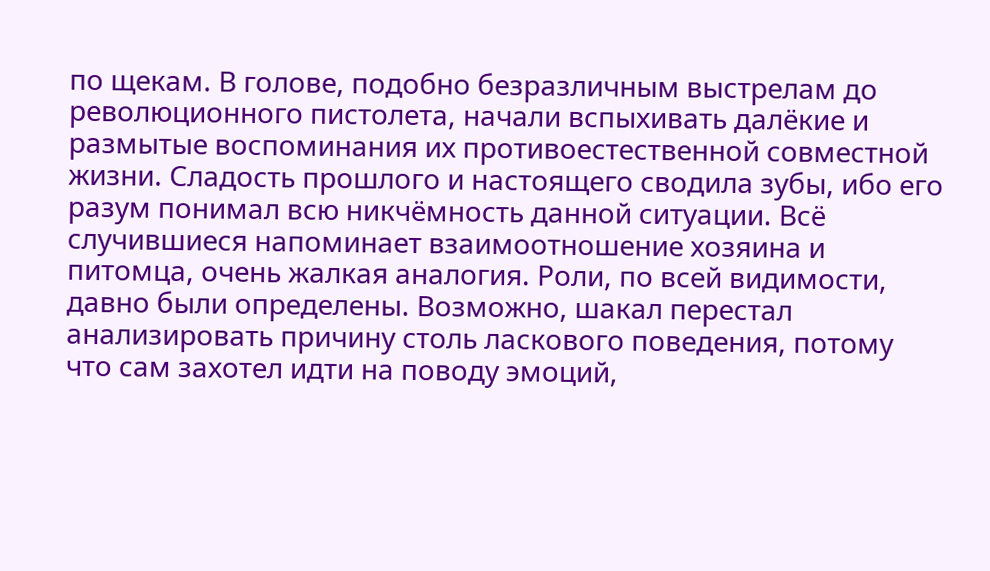по щекам. В голове, подобно безразличным выстрелам до революционного пистолета, начали вспыхивать далёкие и размытые воспоминания их противоестественной совместной жизни. Сладость прошлого и настоящего сводила зубы, ибо его разум понимал всю никчёмность данной ситуации. Всё случившиеся напоминает взаимоотношение хозяина и питомца, очень жалкая аналогия. Роли, по всей видимости, давно были определены. Возможно, шакал перестал анализировать причину столь ласкового поведения, потому что сам захотел идти на поводу эмоций,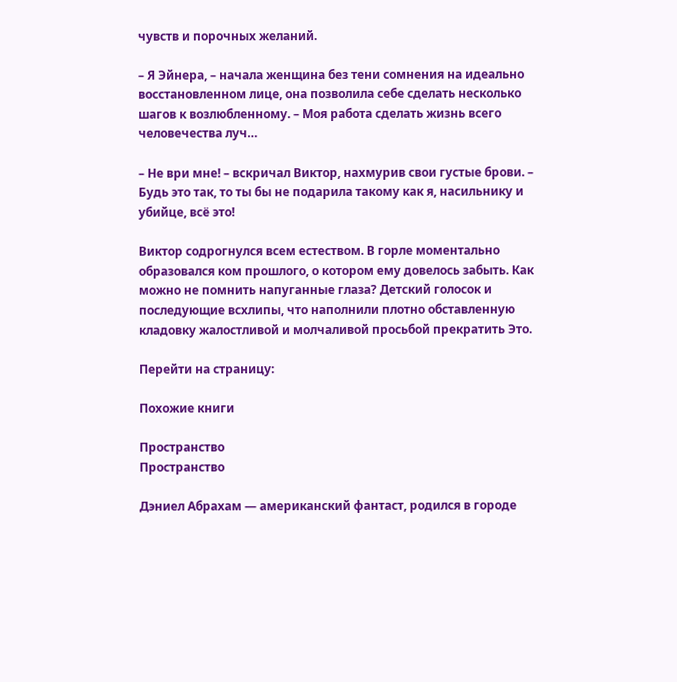чувств и порочных желаний.

– Я Эйнера, – начала женщина без тени сомнения на идеально восстановленном лице, она позволила себе сделать несколько шагов к возлюбленному. – Моя работа сделать жизнь всего человечества луч…

– Не ври мне! – вскричал Виктор, нахмурив свои густые брови. – Будь это так, то ты бы не подарила такому как я, насильнику и убийце, всё это!

Виктор содрогнулся всем естеством. В горле моментально образовался ком прошлого, о котором ему довелось забыть. Как можно не помнить напуганные глаза? Детский голосок и последующие всхлипы, что наполнили плотно обставленную кладовку жалостливой и молчаливой просьбой прекратить Это.

Перейти на страницу:

Похожие книги

Пространство
Пространство

Дэниел Абрахам — американский фантаст, родился в городе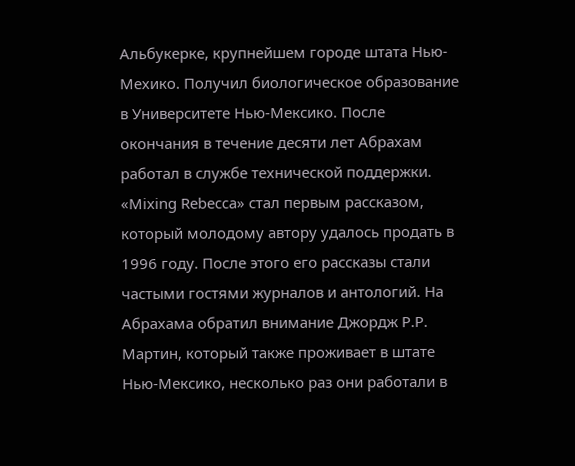Альбукерке, крупнейшем городе штата Нью-Мехико. Получил биологическое образование в Университете Нью-Мексико. После окончания в течение десяти лет Абрахам работал в службе технической поддержки. «Mixing Rebecca» стал первым рассказом, который молодому автору удалось продать в 1996 году. После этого его рассказы стали частыми гостями журналов и антологий. На Абрахама обратил внимание Джордж Р.Р. Мартин, который также проживает в штате Нью-Мексико, несколько раз они работали в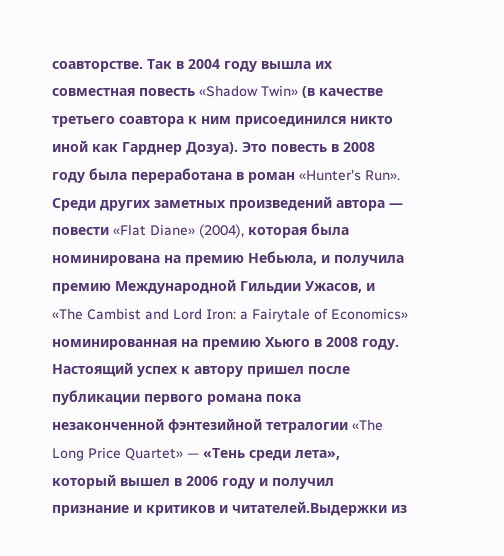соавторстве. Так в 2004 году вышла их совместная повесть «Shadow Twin» (в качестве третьего соавтора к ним присоединился никто иной как Гарднер Дозуа). Это повесть в 2008 году была переработана в роман «Hunter's Run». Среди других заметных произведений автора — повести «Flat Diane» (2004), которая была номинирована на премию Небьюла, и получила премию Международной Гильдии Ужасов, и «The Cambist and Lord Iron: a Fairytale of Economics» номинированная на премию Хьюго в 2008 году. Настоящий успех к автору пришел после публикации первого романа пока незаконченной фэнтезийной тетралогии «The Long Price Quartet» — «Тень среди лета», который вышел в 2006 году и получил признание и критиков и читателей.Выдержки из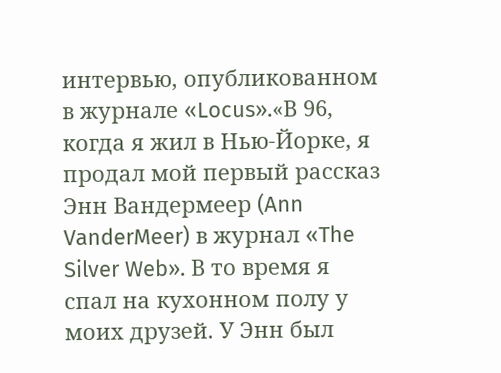интервью, опубликованном в журнале «Locus».«В 96, когда я жил в Нью-Йорке, я продал мой первый рассказ Энн Вандермеер (Ann VanderMeer) в журнал «The Silver Web». В то время я спал на кухонном полу у моих друзей. У Энн был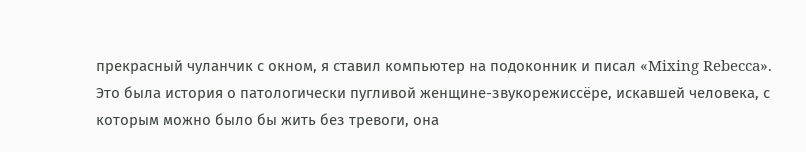прекрасный чуланчик с окном, я ставил компьютер на подоконник и писал «Mixing Rebecca». Это была история о патологически пугливой женщине-звукорежиссёре, искавшей человека, с которым можно было бы жить без тревоги, она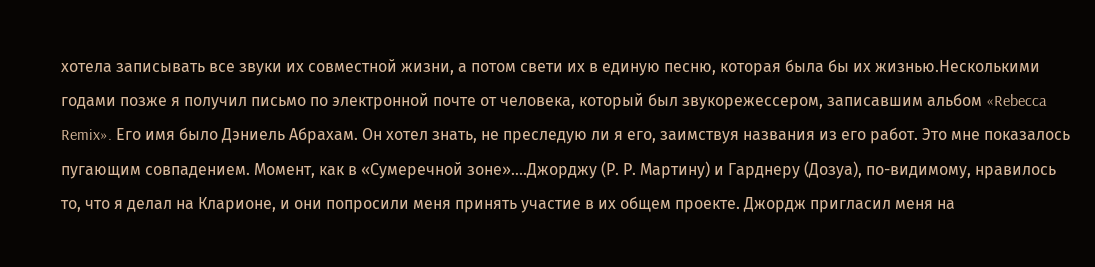хотела записывать все звуки их совместной жизни, а потом свети их в единую песню, которая была бы их жизнью.Несколькими годами позже я получил письмо по электронной почте от человека, который был звукорежессером, записавшим альбом «Rebecca Remix». Его имя было Дэниель Абрахам. Он хотел знать, не преследую ли я его, заимствуя названия из его работ. Это мне показалось пугающим совпадением. Момент, как в «Сумеречной зоне»....Джорджу (Р. Р. Мартину) и Гарднеру (Дозуа), по-видимому, нравилось то, что я делал на Кларионе, и они попросили меня принять участие в их общем проекте. Джордж пригласил меня на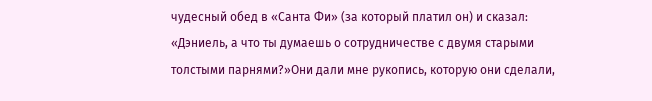чудесный обед в «Санта Фи» (за который платил он) и сказал: «Дэниель, а что ты думаешь о сотрудничестве с двумя старыми толстыми парнями?»Они дали мне рукопись, которую они сделали,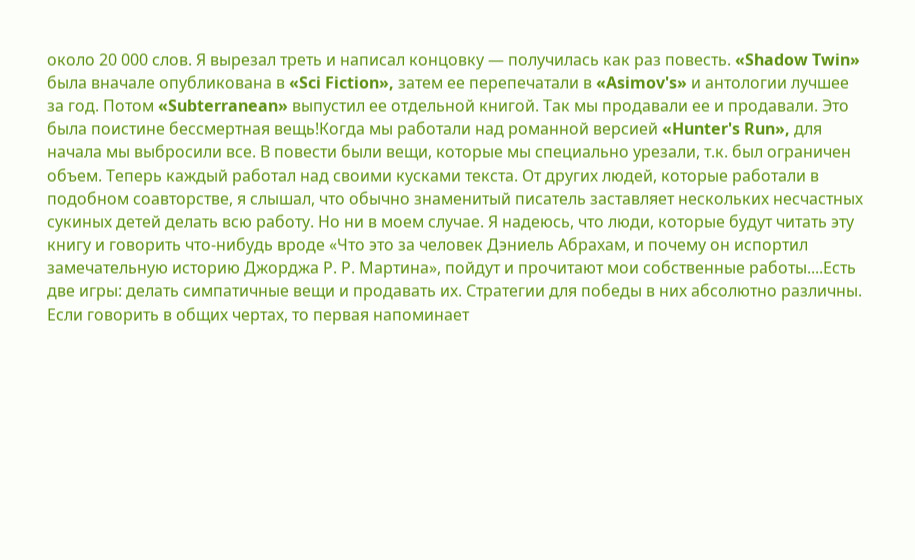около 20 000 слов. Я вырезал треть и написал концовку — получилась как раз повесть. «Shadow Twin» была вначале опубликована в «Sci Fiction», затем ее перепечатали в «Asimov's» и антологии лучшее за год. Потом «Subterranean» выпустил ее отдельной книгой. Так мы продавали ее и продавали. Это была поистине бессмертная вещь!Когда мы работали над романной версией «Hunter's Run», для начала мы выбросили все. В повести были вещи, которые мы специально урезали, т.к. был ограничен объем. Теперь каждый работал над своими кусками текста. От других людей, которые работали в подобном соавторстве, я слышал, что обычно знаменитый писатель заставляет нескольких несчастных сукиных детей делать всю работу. Но ни в моем случае. Я надеюсь, что люди, которые будут читать эту книгу и говорить что-нибудь вроде «Что это за человек Дэниель Абрахам, и почему он испортил замечательную историю Джорджа Р. Р. Мартина», пойдут и прочитают мои собственные работы....Есть две игры: делать симпатичные вещи и продавать их. Стратегии для победы в них абсолютно различны. Если говорить в общих чертах, то первая напоминает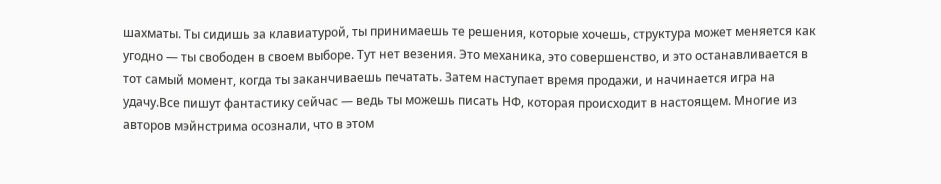шахматы. Ты сидишь за клавиатурой, ты принимаешь те решения, которые хочешь, структура может меняется как угодно — ты свободен в своем выборе. Тут нет везения. Это механика, это совершенство, и это останавливается в тот самый момент, когда ты заканчиваешь печатать. Затем наступает время продажи, и начинается игра на удачу.Все пишут фантастику сейчас — ведь ты можешь писать НФ, которая происходит в настоящем. Многие из авторов мэйнстрима осознали, что в этом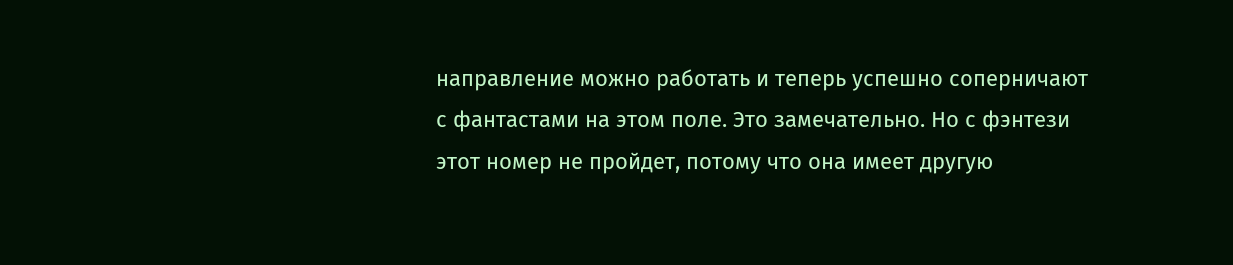направление можно работать и теперь успешно соперничают с фантастами на этом поле. Это замечательно. Но с фэнтези этот номер не пройдет, потому что она имеет другую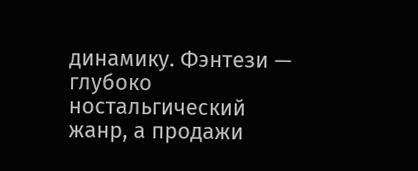динамику. Фэнтези — глубоко ностальгический жанр, а продажи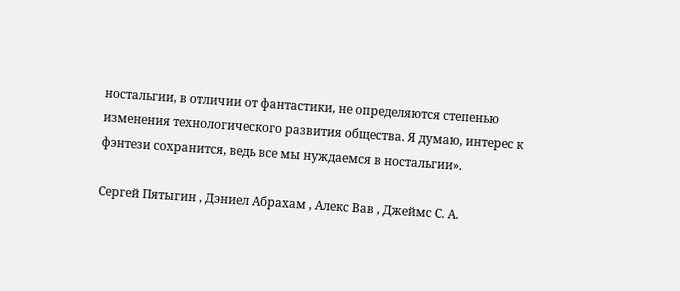ностальгии, в отличии от фантастики, не определяются степенью изменения технологического развития общества. Я думаю, интерес к фэнтези сохранится, ведь все мы нуждаемся в ностальгии».

Сергей Пятыгин , Дэниел Абрахам , Алекс Вав , Джеймс С. А.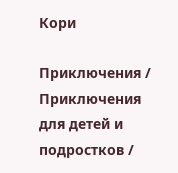Кори

Приключения / Приключения для детей и подростков /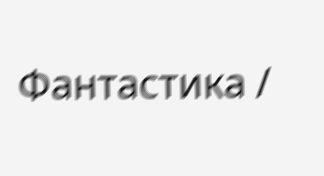Фантастика /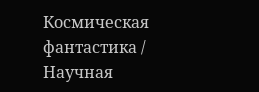Космическая фантастика / Научная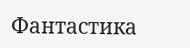Фантастика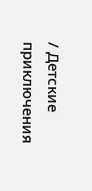/ Детские приключения